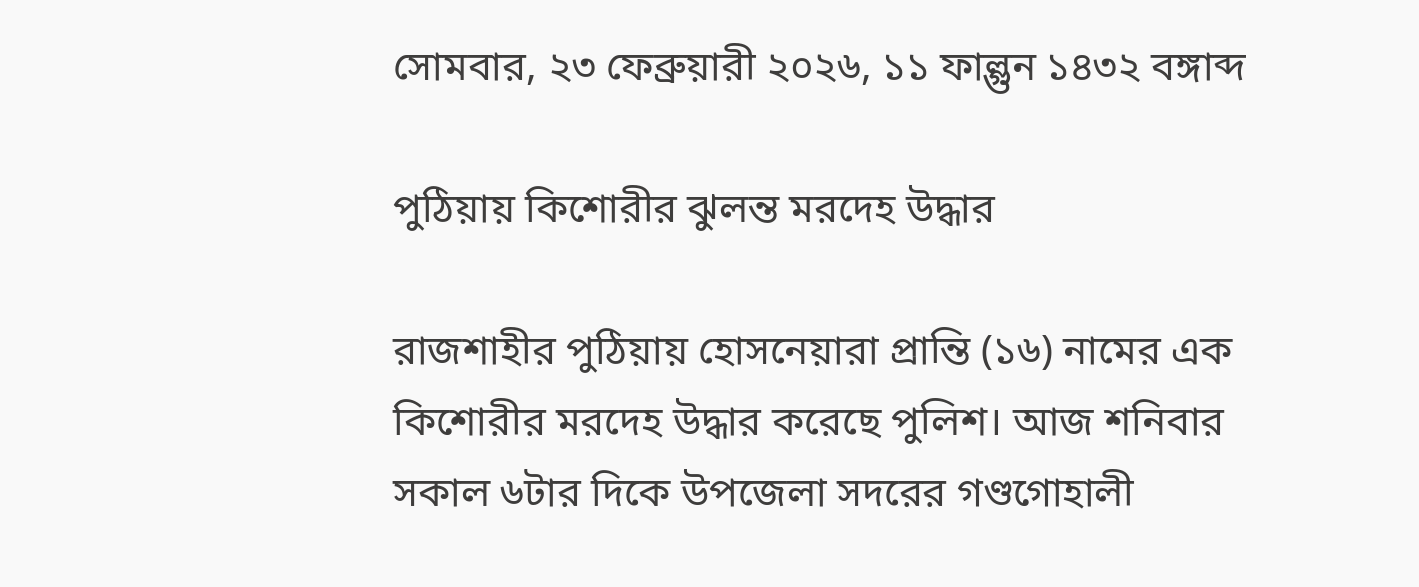সোমবার, ২৩ ফেব্রুয়ারী ২০২৬, ১১ ফাল্গুন ১৪৩২ বঙ্গাব্দ

পুঠিয়ায় কিশোরীর ঝুলন্ত মরদেহ উদ্ধার

রাজশাহীর পুঠিয়ায় হোসনেয়ারা প্রান্তি (১৬) নামের এক কিশোরীর মরদেহ উদ্ধার করেছে পুলিশ। আজ শনিবার সকাল ৬টার দিকে উপজেলা সদরের গণ্ডগোহালী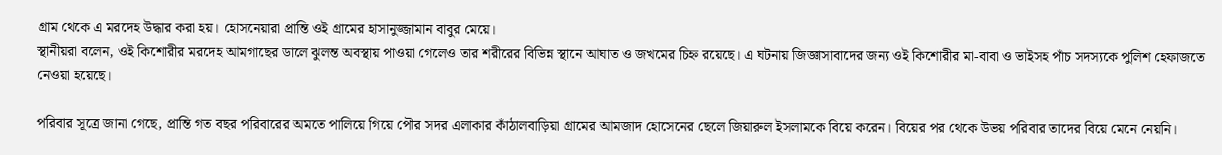গ্রাম থেকে এ মরদেহ উদ্ধার করা হয়। হোসনেয়ারা প্রান্তি ওই গ্রামের হাসানুজ্জামান বাবুর মেয়ে।
স্থানীয়রা বলেন, ওই কিশোরীর মরদেহ আমগাছের ডালে ঝুলন্ত অবস্থায় পাওয়া গেলেও তার শরীরের বিভিন্ন স্থানে আঘাত ও জখমের চিহ্ন রয়েছে। এ ঘটনায় জিজ্ঞাসাবাদের জন্য ওই কিশোরীর মা-বাবা ও ভাইসহ পাঁচ সদস্যকে পুলিশ হেফাজতে নেওয়া হয়েছে।

পরিবার সূত্রে জানা গেছে, প্রান্তি গত বছর পরিবারের অমতে পালিয়ে গিয়ে পৌর সদর এলাকার কাঁঠালবাড়িয়া গ্রামের আমজাদ হোসেনের ছেলে জিয়ারুল ইসলামকে বিয়ে করেন। বিয়ের পর থেকে উভয় পরিবার তাদের বিয়ে মেনে নেয়নি।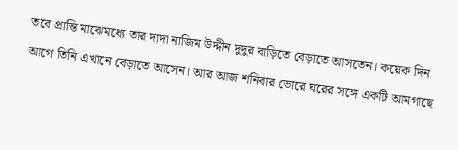তবে প্রান্তি মাঝেমধ্যে তার দাদা নাজিম উদ্দীন দুদুর বাড়িতে বেড়াতে আসতেন। কয়েক দিন আগে তিনি এখানে বেড়াতে আসেন। আর আজ শনিবার ভোরে ঘরের সঙ্গে একটি আমগাছে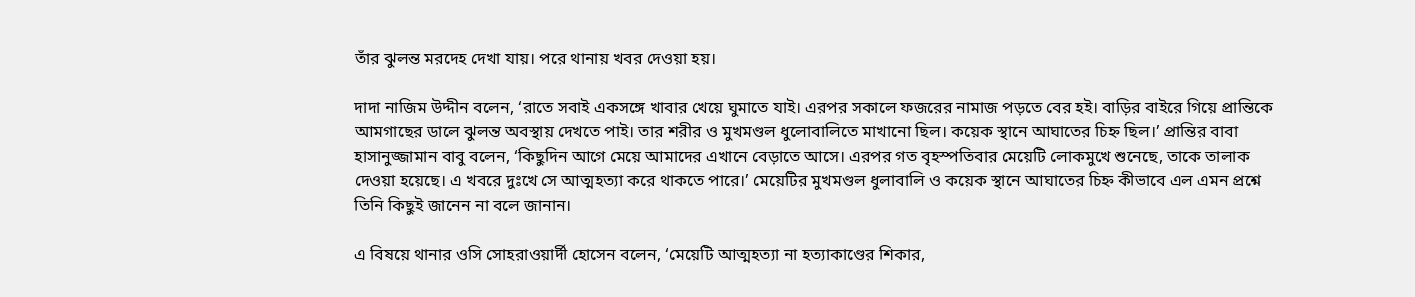তাঁর ঝুলন্ত মরদেহ দেখা যায়। পরে থানায় খবর দেওয়া হয়।

দাদা নাজিম উদ্দীন বলেন, ‘রাতে সবাই একসঙ্গে খাবার খেয়ে ঘুমাতে যাই। এরপর সকালে ফজরের নামাজ পড়তে বের হই। বাড়ির বাইরে গিয়ে প্রান্তিকে আমগাছের ডালে ঝুলন্ত অবস্থায় দেখতে পাই। তার শরীর ও মুখমণ্ডল ধুলোবালিতে মাখানো ছিল। কয়েক স্থানে আঘাতের চিহ্ন ছিল।’ প্রান্তির বাবা হাসানুজ্জামান বাবু বলেন, ‘কিছুদিন আগে মেয়ে আমাদের এখানে বেড়াতে আসে। এরপর গত বৃহস্পতিবার মেয়েটি লোকমুখে শুনেছে, তাকে তালাক দেওয়া হয়েছে। এ খবরে দুঃখে সে আত্মহত্যা করে থাকতে পারে।’ মেয়েটির মুখমণ্ডল ধুলাবালি ও কয়েক স্থানে আঘাতের চিহ্ন কীভাবে এল এমন প্রশ্নে তিনি কিছুই জানেন না বলে জানান।

এ বিষয়ে থানার ওসি সোহরাওয়ার্দী হোসেন বলেন, ‘মেয়েটি আত্মহত্যা না হত্যাকাণ্ডের শিকার,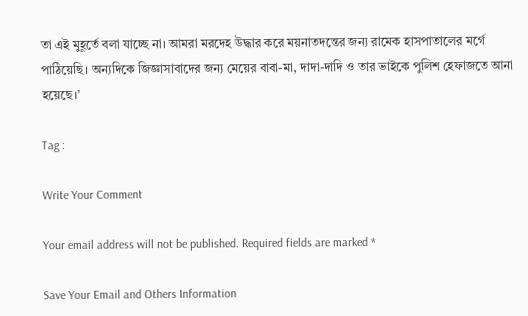তা এই মুহূর্তে বলা যাচ্ছে না। আমরা মরদেহ উদ্ধার করে ময়নাতদন্তের জন্য রামেক হাসপাতালের মর্গে পাঠিয়েছি। অন্যদিকে জিজ্ঞাসাবাদের জন্য মেয়ের বাবা-মা, দাদা-দাদি ও তার ভাইকে পুলিশ হেফাজতে আনা হয়েছে।’

Tag :

Write Your Comment

Your email address will not be published. Required fields are marked *

Save Your Email and Others Information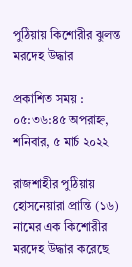পুঠিয়ায় কিশোরীর ঝুলন্ত মরদেহ উদ্ধার

প্রকাশিত সময় : ০৫:৩৬:৪৫ অপরাহ্ন, শনিবার, ৫ মার্চ ২০২২

রাজশাহীর পুঠিয়ায় হোসনেয়ারা প্রান্তি (১৬) নামের এক কিশোরীর মরদেহ উদ্ধার করেছে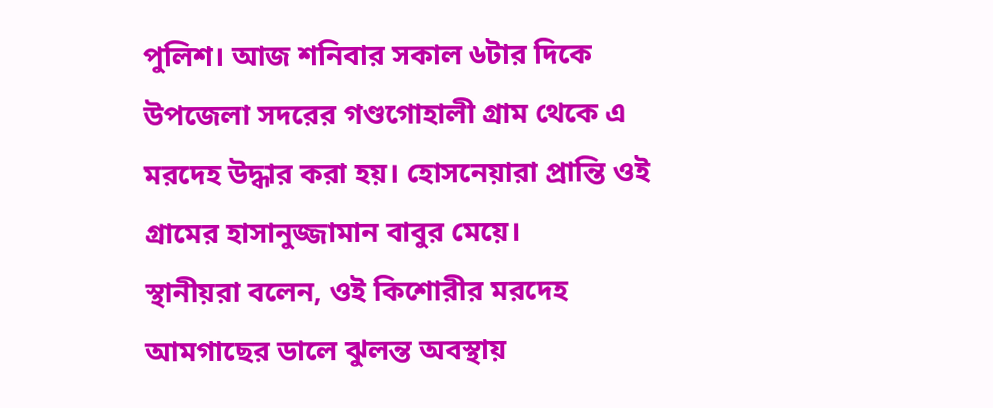পুলিশ। আজ শনিবার সকাল ৬টার দিকে উপজেলা সদরের গণ্ডগোহালী গ্রাম থেকে এ মরদেহ উদ্ধার করা হয়। হোসনেয়ারা প্রান্তি ওই গ্রামের হাসানুজ্জামান বাবুর মেয়ে।
স্থানীয়রা বলেন, ওই কিশোরীর মরদেহ আমগাছের ডালে ঝুলন্ত অবস্থায়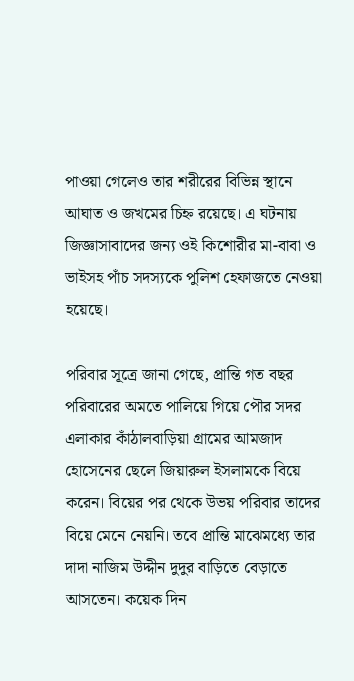পাওয়া গেলেও তার শরীরের বিভিন্ন স্থানে আঘাত ও জখমের চিহ্ন রয়েছে। এ ঘটনায় জিজ্ঞাসাবাদের জন্য ওই কিশোরীর মা-বাবা ও ভাইসহ পাঁচ সদস্যকে পুলিশ হেফাজতে নেওয়া হয়েছে।

পরিবার সূত্রে জানা গেছে, প্রান্তি গত বছর পরিবারের অমতে পালিয়ে গিয়ে পৌর সদর এলাকার কাঁঠালবাড়িয়া গ্রামের আমজাদ হোসেনের ছেলে জিয়ারুল ইসলামকে বিয়ে করেন। বিয়ের পর থেকে উভয় পরিবার তাদের বিয়ে মেনে নেয়নি। তবে প্রান্তি মাঝেমধ্যে তার দাদা নাজিম উদ্দীন দুদুর বাড়িতে বেড়াতে আসতেন। কয়েক দিন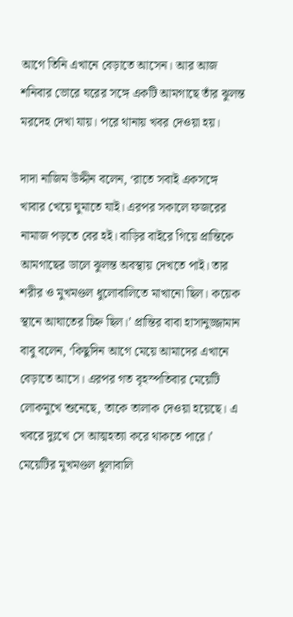আগে তিনি এখানে বেড়াতে আসেন। আর আজ শনিবার ভোরে ঘরের সঙ্গে একটি আমগাছে তাঁর ঝুলন্ত মরদেহ দেখা যায়। পরে থানায় খবর দেওয়া হয়।

দাদা নাজিম উদ্দীন বলেন, ‘রাতে সবাই একসঙ্গে খাবার খেয়ে ঘুমাতে যাই। এরপর সকালে ফজরের নামাজ পড়তে বের হই। বাড়ির বাইরে গিয়ে প্রান্তিকে আমগাছের ডালে ঝুলন্ত অবস্থায় দেখতে পাই। তার শরীর ও মুখমণ্ডল ধুলোবালিতে মাখানো ছিল। কয়েক স্থানে আঘাতের চিহ্ন ছিল।’ প্রান্তির বাবা হাসানুজ্জামান বাবু বলেন, ‘কিছুদিন আগে মেয়ে আমাদের এখানে বেড়াতে আসে। এরপর গত বৃহস্পতিবার মেয়েটি লোকমুখে শুনেছে, তাকে তালাক দেওয়া হয়েছে। এ খবরে দুঃখে সে আত্মহত্যা করে থাকতে পারে।’ মেয়েটির মুখমণ্ডল ধুলাবালি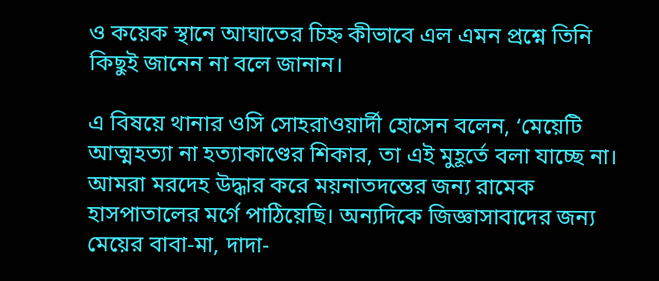ও কয়েক স্থানে আঘাতের চিহ্ন কীভাবে এল এমন প্রশ্নে তিনি কিছুই জানেন না বলে জানান।

এ বিষয়ে থানার ওসি সোহরাওয়ার্দী হোসেন বলেন, ‘মেয়েটি আত্মহত্যা না হত্যাকাণ্ডের শিকার, তা এই মুহূর্তে বলা যাচ্ছে না। আমরা মরদেহ উদ্ধার করে ময়নাতদন্তের জন্য রামেক হাসপাতালের মর্গে পাঠিয়েছি। অন্যদিকে জিজ্ঞাসাবাদের জন্য মেয়ের বাবা-মা, দাদা-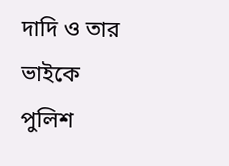দাদি ও তার ভাইকে পুলিশ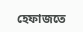হেফাজতে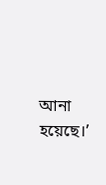আনা হয়েছে।’